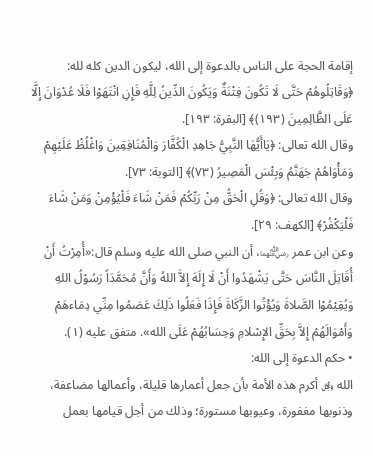إقامة الحجة على الناس بالدعوة إلى الله، ليكون الدين كله لله: ﴿وَقَاتِلُوهُمْ حَتَّى لَا تَكُونَ فِتْنَةٌ وَيَكُونَ الدِّينُ لِلَّهِ فَإِنِ انْتَهَوْا فَلَا عُدْوَانَ إِلَّا عَلَى الظَّالِمِينَ (١٩٣)﴾ [البقرة: ١٩٣].
وقال الله تعالى: ﴿يَاأَيُّهَا النَّبِيُّ جَاهِدِ الْكُفَّارَ وَالْمُنَافِقِينَ وَاغْلُظْ عَلَيْهِمْ وَمَأْوَاهُمْ جَهَنَّمُ وَبِئْسَ الْمَصِيرُ (٧٣)﴾ [التوبة: ٧٣].
وقال الله تعالى: ﴿وَقُلِ الْحَقُّ مِنْ رَبِّكُمْ فَمَنْ شَاءَ فَلْيُؤْمِنْ وَمَنْ شَاءَ فَلْيَكْفُرْ﴾ [الكهف: ٢٩].
وعن ابن عمر ﵄، أن النبي صلى الله عليه وسلم قال:«أُمِرْتُ أَنْ أُقَاتِلَ النَّاسَ حَتَّى يَشْهَدُوا أَنْ لَا إِلَهَ إِلاَّ اللهُ وَأَنَّ مُحَمَّدَاً رَسُوْلُ اللهِ وَيُقِيْمُوْا الصَّلاةَ وَيُؤْتُوا الزَّكَاةَ فَإِذَا فَعَلُوا ذَلِكَ عَصَمُوا مِنِّي دِمَاءهَمْ وَأَمْوَالَهُمْ إِلاَّ بِحَقِّ الإِسْلامِ وَحِسَابُهُمْ عَلَى الله». متفق عليه (١).
• حكم الدعوة إلى الله:
الله ﷿ أكرم هذه الأمة بأن جعل أعمارها قليلة، وأعمالها مضاعفة، وذنوبها مغفورة، وعيوبها مستورة؛ وذلك من أجل قيامها بعمل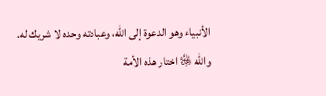الأنبياء وهو الدعوة إلى الله، وعبادته وحده لا شريك له.
والله ﷿ اختار هذه الأمة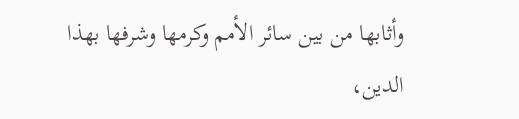وأثابها من بين سائر الأمم وكرمها وشرفها بهذا الدين،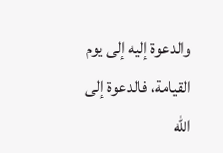والدعوة إليه إلى يوم القيامة، فالدعوة إلى الله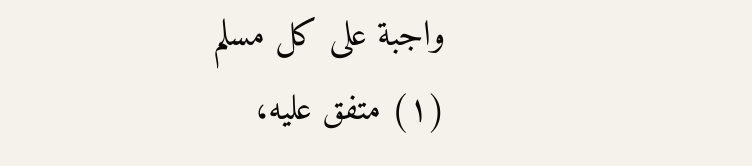واجبة على كل مسلم
(١) متفق عليه،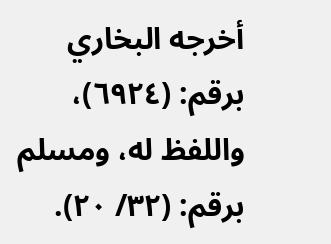أخرجه البخاري برقم: (٦٩٢٤)، واللفظ له، ومسلم برقم: (٣٢/ ٢٠).